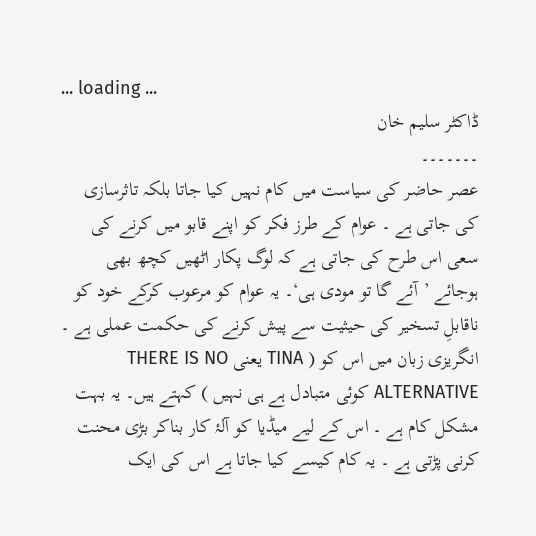... loading ...
ڈاکٹر سلیم خان
۔۔۔۔۔۔۔
عصر حاضر کی سیاست میں کام نہیں کیا جاتا بلکہ تاثرسازی کی جاتی ہے ۔ عوام کے طرز فکر کو اپنے قابو میں کرنے کی سعی اس طرح کی جاتی ہے کہ لوگ پکار اٹھیں کچھ بھی ہوجائے ’آئے گا تو مودی ہی‘۔ یہ عوام کو مرعوب کرکے خود کو ناقابلِ تسخیر کی حیثیت سے پیش کرنے کی حکمت عملی ہے ۔ انگریزی زبان میں اس کو ( TINA یعنی THERE IS NO ALTERNATIVE کوئی متبادل ہے ہی نہیں ) کہتے ہیں۔ یہ بہت مشکل کام ہے ۔ اس کے لیے میڈیا کو آلۂ کار بناکر بڑی محنت کرنی پڑتی ہے ۔ یہ کام کیسے کیا جاتا ہے اس کی ایک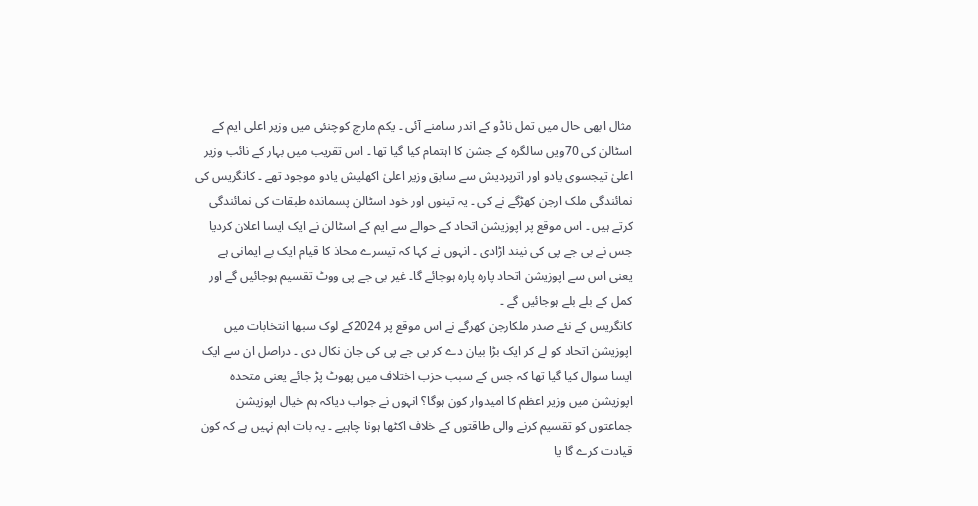مثال ابھی حال میں تمل ناڈو کے اندر سامنے آئی ۔ یکم مارچ کوچنئی میں وزیر اعلی ایم کے اسٹالن کی 70ویں سالگرہ کے جشن کا اہتمام کیا گیا تھا ۔ اس تقریب میں بہار کے نائب وزیر اعلیٰ تیجسوی یادو اور اترپردیش سے سابق وزیر اعلیٰ اکھلیش یادو موجود تھے ۔ کانگریس کی نمائندگی ملک ارجن کھڑگے نے کی ۔ یہ تینوں اور خود اسٹالن پسماندہ طبقات کی نمائندگی کرتے ہیں ۔ اس موقع پر اپوزیشن اتحاد کے حوالے سے ایم کے اسٹالن نے ایک ایسا اعلان کردیا جس نے بی جے پی کی نیند اڑادی ۔ انہوں نے کہا کہ تیسرے محاذ کا قیام ایک بے ایمانی ہے یعنی اس سے اپوزیشن اتحاد پارہ پارہ ہوجائے گا۔ غیر بی جے پی ووٹ تقسیم ہوجائیں گے اور کمل کے بلے بلے ہوجائیں گے ۔
کانگریس کے نئے صدر ملکارجن کھرگے نے اس موقع پر 2024کے لوک سبھا انتخابات میں اپوزیشن اتحاد کو لے کر ایک بڑا بیان دے کر بی جے پی کی جان نکال دی ۔ دراصل ان سے ایک ایسا سوال کیا گیا تھا کہ جس کے سبب حزب اختلاف میں پھوٹ پڑ جائے یعنی متحدہ اپوزیشن میں وزیر اعظم کا امیدوار کون ہوگا؟ انہوں نے جواب دیاکہ ہم خیال اپوزیشن جماعتوں کو تقسیم کرنے والی طاقتوں کے خلاف اکٹھا ہونا چاہیے ۔ یہ بات اہم نہیں ہے کہ کون قیادت کرے گا یا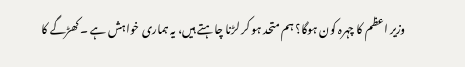وزیر اعظم کا چہرہ کون ہوگا؟ ہم متحد ہو کر لڑنا چاہتے ہیں، یہ ہماری خواہش ہے ۔ کھڑگے کا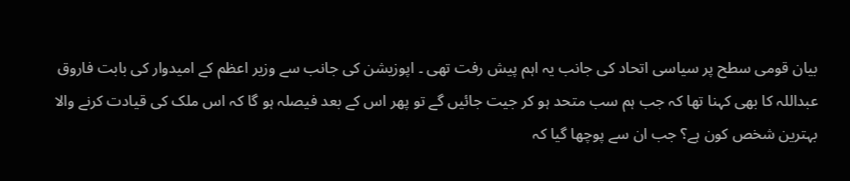بیان قومی سطح پر سیاسی اتحاد کی جانب یہ اہم پیش رفت تھی ۔ اپوزیشن کی جانب سے وزیر اعظم کے امیدوار کی بابت فاروق عبداللہ کا بھی کہنا تھا کہ جب ہم سب متحد ہو کر جیت جائیں گے تو پھر اس کے بعد فیصلہ ہو گا کہ اس ملک کی قیادت کرنے والا بہترین شخص کون ہے؟ جب ان سے پوچھا گیا کہ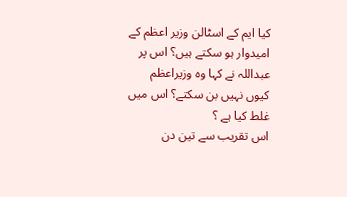کیا ایم کے اسٹالن وزیر اعظم کے امیدوار ہو سکتے ہیں؟ اس پر عبداللہ نے کہا وہ وزیراعظم کیوں نہیں بن سکتے؟ اس میں غلط کیا ہے ؟
اس تقریب سے تین دن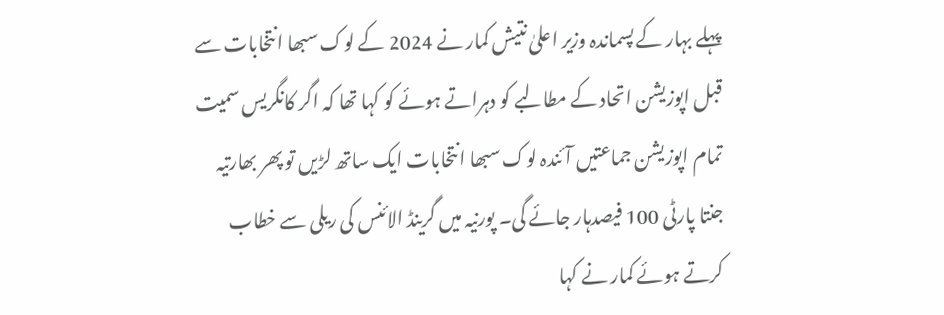پہلے بہار کے پسماندہ وزیر اعلیٰ نتیش کمار نے 2024 کے لوک سبھا انتخابات سے قبل اپوزیشن اتحاد کے مطالبے کو دہراتے ہوئے کو کہا تھا کہ اگر کانگریس سمیت تمام اپوزیشن جماعتیں آئندہ لوک سبھا انتخابات ایک ساتھ لڑیں تو پھر بھارتیہ جنتا پارٹی 100 فیصدہار جائے گی۔ پورنیہ میں گرینڈ الائنس کی ریلی سے خطاب کرتے ہوئے کمار نے کہا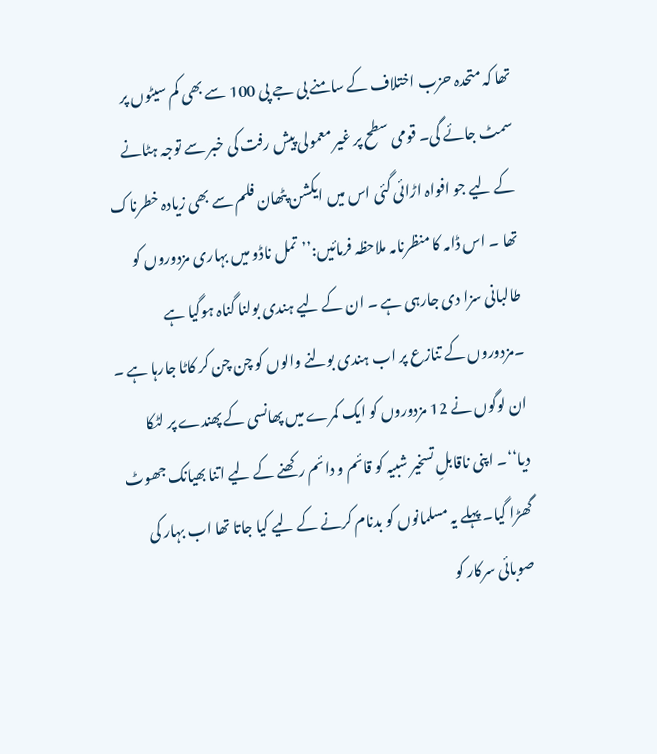تھا کہ متحدہ حزب اختلاف کے سامنے بی جے پی 100 سے بھی کم سیٹوں پر سمٹ جائے گی۔ قومی سطح پر غیر معمولی پیش رفت کی خبر سے توجہ ہٹانے کے لیے جو افواہ اڑائی گئی اس میں ایکشن پٹھان فلم سے بھی زیادہ خطرناک تھا ۔ اس ڈامہ کا منظرنامہ ملاحظہ فرمائیں:’’تمل ناڈو میں بہاری مزدوروں کو طالبانی سزا دی جارہی ہے ۔ ان کے لیے ہندی بولنا گناہ ہوگیا ہے ۔مزدوروں کے تنازع پر اب ہندی بولنے والوں کو چن چن کر کاٹا جارہا ہے ۔ ان لوگوں نے 12 مزدوروں کو ایک کمرے میں پھانسی کے پھندے پر لٹکا دیا‘‘۔ اپنی ناقابلِ تسخیر شبیہ کو قائم و دائم رکھنے کے لیے اتنا بھیانک جھوٹ گھڑا گیا۔ پہلے یہ مسلمانوں کو بدنام کرنے کے لیے کیا جاتا تھا اب بہار کی صوبائی سرکار کو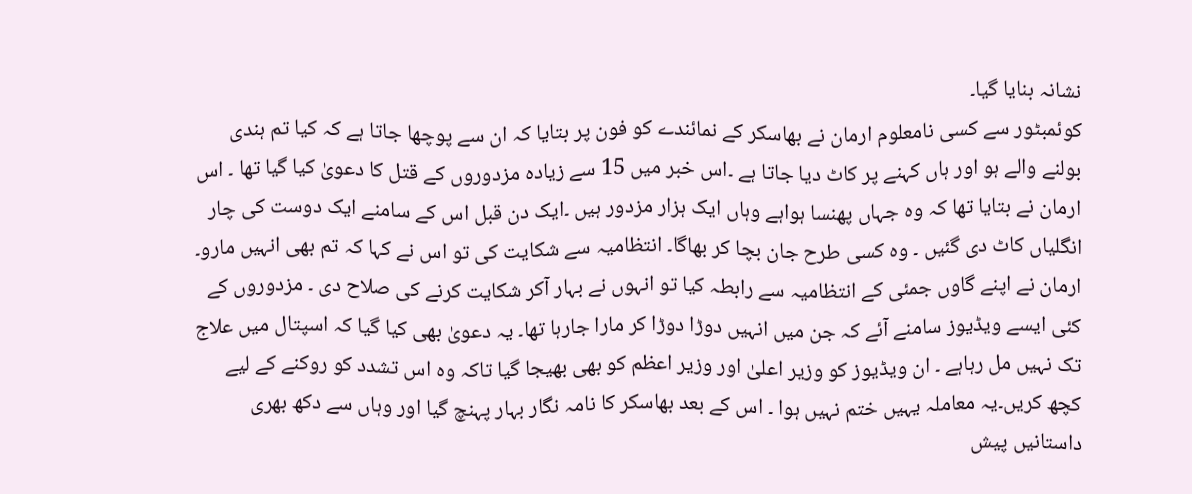نشانہ بنایا گیا۔
کوئمبٹور سے کسی نامعلوم ارمان نے بھاسکر کے نمائندے کو فون پر بتایا کہ ان سے پوچھا جاتا ہے کہ کیا تم ہندی بولنے والے ہو اور ہاں کہنے پر کاٹ دیا جاتا ہے ۔اس خبر میں 15 سے زیادہ مزدوروں کے قتل کا دعویٰ کیا گیا تھا ۔ اس ارمان نے بتایا تھا کہ وہ جہاں پھنسا ہواہے وہاں ایک ہزار مزدور ہیں ۔ایک دن قبل اس کے سامنے ایک دوست کی چار انگلیاں کاٹ دی گئیں ۔ وہ کسی طرح جان بچا کر بھاگا۔ انتظامیہ سے شکایت کی تو اس نے کہا کہ تم بھی انہیں مارو۔ ارمان نے اپنے گاوں جمئی کے انتظامیہ سے رابطہ کیا تو انہوں نے بہار آکر شکایت کرنے کی صلاح دی ۔ مزدوروں کے کئی ایسے ویڈیوز سامنے آئے کہ جن میں انہیں دوڑا دوڑا کر مارا جارہا تھا۔ یہ دعویٰ بھی کیا گیا کہ اسپتال میں علاج تک نہیں مل رہاہے ۔ ان ویڈیوز کو وزیر اعلیٰ اور وزیر اعظم کو بھی بھیجا گیا تاکہ وہ اس تشدد کو روکنے کے لیے کچھ کریں۔یہ معاملہ یہیں ختم نہیں ہوا ۔ اس کے بعد بھاسکر کا نامہ نگار بہار پہنچ گیا اور وہاں سے دکھ بھری داستانیں پیش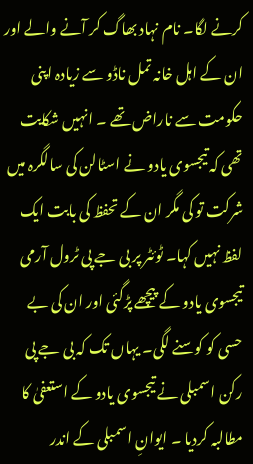کرنے لگا۔ نام نہاد بھاگ کر آنے والے اور ان کے اہل خانہ تمل ناڈو سے زیادہ اپنی حکومت سے ناراض تھے ۔ انہیں شکایت تھی کہ تیجسوی یادو نے اسٹالن کی سالگرہ میں شرکت تو کی مگر ان کے تحفظ کی بابت ایک لفظ نہیں کہا۔ ٹوئٹر پر بی جے پی ٹرول آرمی تیجسوی یادو کے پیچھے پڑگئی اور ان کی بے حسی کو کوسنے لگی۔ یہاں تک کہ بی جے پی رکن اسمبلی نے تیجسوی یادو کے استعفیٰ کا مطالبہ کردیا ۔ ایوانِ اسمبلی کے اندر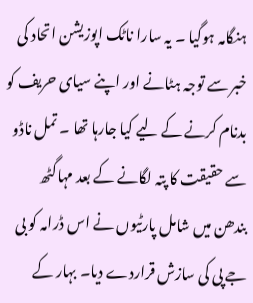ہنگامہ ہوگیا ۔ یہ سارا ناٹک اپوزیشن اتحاد کی خبر سے توجہ ہٹانے اور اپنے سیای حریف کو بدنام کرنے کے لیے کیا جارہا تھا ۔ تمل ناڈو سے حقیقت کا پتہ لگانے کے بعد مہاگٹھ بندھن میں شامل پارٹیوں نے اس ڈرامہ کو بی جے پی کی سازش قراردے دیا۔ بہار کے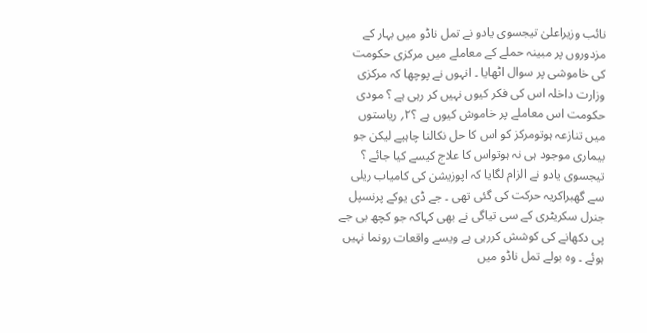نائب وزیراعلیٰ تیجسوی یادو نے تمل ناڈو میں بہار کے مزدوروں پر مبینہ حملے کے معاملے میں مرکزی حکومت کی خاموشی پر سوال اٹھایا ۔ انہوں نے پوچھا کہ مرکزی وزارت داخلہ اس کی فکر کیوں نہیں کر رہی ہے ؟ مودی حکومت اس معاملے پر خاموش کیوں ہے ؟۲؍ ریاستوں میں تنازعہ ہوتومرکز کو اس کا حل نکالنا چاہیے لیکن جو بیماری موجود ہی نہ ہوتواس کا علاج کیسے کیا جائے ؟
تیجسوی یادو نے الزام لگایا کہ اپوزیشن کی کامیاب ریلی سے گھبراکریہ حرکت کی گئی تھی ۔ جے ڈی یوکے پرنسپل جنرل سکریٹری کے سی تیاگی نے بھی کہاکہ جو کچھ بی جے پی دکھانے کی کوشش کررہی ہے ویسے واقعات رونما نہیں ہوئے ۔ وہ بولے تمل ناڈو میں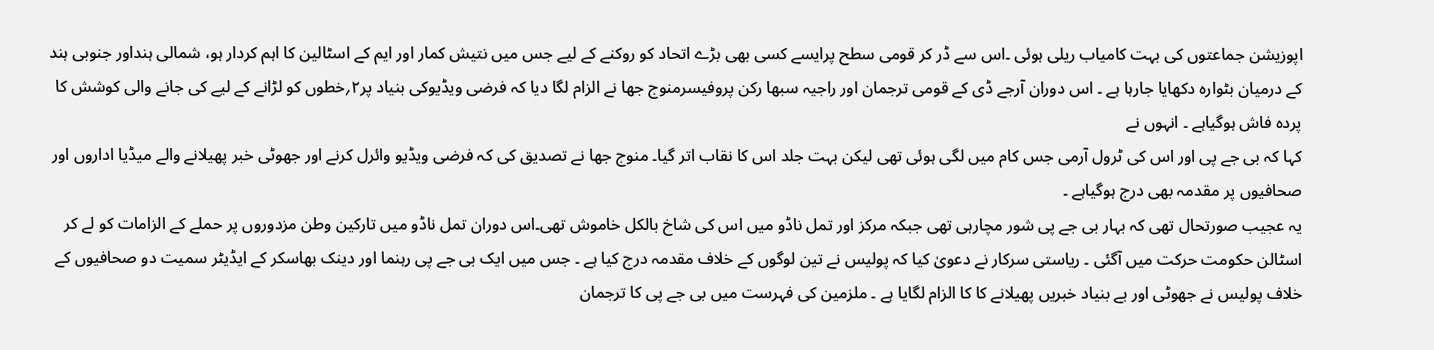اپوزیشن جماعتوں کی بہت کامیاب ریلی ہوئی ۔اس سے ڈر کر قومی سطح پرایسے کسی بھی بڑے اتحاد کو روکنے کے لیے جس میں نتیش کمار اور ایم کے اسٹالین کا اہم کردار ہو، شمالی ہنداور جنوبی ہند کے درمیان بٹوارہ دکھایا جارہا ہے ۔ اس دوران آرجے ڈی کے قومی ترجمان اور راجیہ سبھا رکن پروفیسرمنوج جھا نے الزام لگا دیا کہ فرضی ویڈیوکی بنیاد پر۲؍خطوں کو لڑانے کے لیے کی جانے والی کوشش کا پردہ فاش ہوگیاہے ۔ انہوں نے
کہا کہ بی جے پی اور اس کی ٹرول آرمی جس کام میں لگی ہوئی تھی لیکن بہت جلد اس کا نقاب اتر گیا۔ منوج جھا نے تصدیق کی کہ فرضی ویڈیو وائرل کرنے اور جھوٹی خبر پھیلانے والے میڈیا اداروں اور صحافیوں پر مقدمہ بھی درج ہوگیاہے ۔
یہ عجیب صورتحال تھی کہ بہار بی جے پی شور مچارہی تھی جبکہ مرکز اور تمل ناڈو میں اس کی شاخ بالکل خاموش تھی۔اس دوران تمل ناڈو میں تارکین وطن مزدوروں پر حملے کے الزامات کو لے کر اسٹالن حکومت حرکت میں آگئی ۔ ریاستی سرکار نے دعویٰ کیا کہ پولیس نے تین لوگوں کے خلاف مقدمہ درج کیا ہے ۔ جس میں ایک بی جے پی رہنما اور دینک بھاسکر کے ایڈیٹر سمیت دو صحافیوں کے خلاف پولیس نے جھوٹی اور بے بنیاد خبریں پھیلانے کا کا الزام لگایا ہے ۔ ملزمین کی فہرست میں بی جے پی کا ترجمان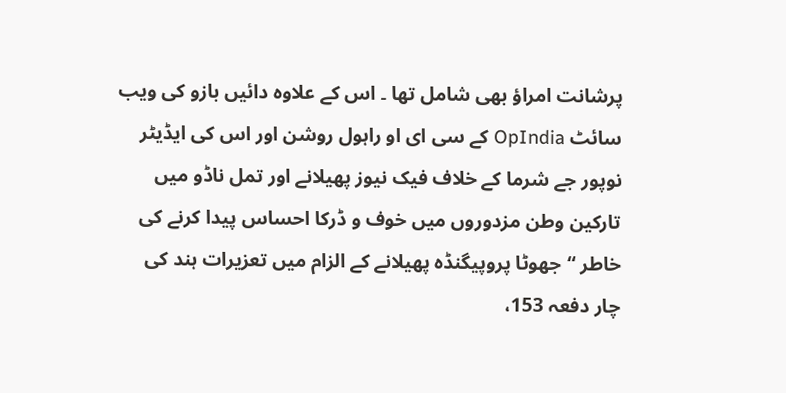پرشانت امراؤ بھی شامل تھا ۔ اس کے علاوہ دائیں بازو کی ویب سائٹ OpIndia کے سی ای او راہول روشن اور اس کی ایڈیٹر نوپور جے شرما کے خلاف فیک نیوز پھیلانے اور تمل ناڈو میں تارکین وطن مزدوروں میں خوف و ڈرکا احساس پیدا کرنے کی خاطر “جھوٹا پروپیگنڈہ پھیلانے کے الزام میں تعزیرات ہند کی چار دفعہ 153،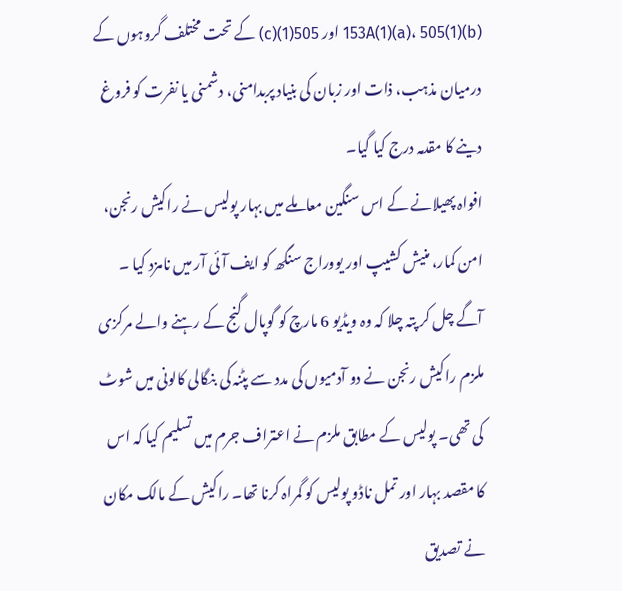153A(1)(a)، 505(1)(b) اور 505(1)(c) کے تحت مختلف گروہوں کے درمیان مذہب، ذات اور زبان کی بنیاد پربدامنی، دشمنی یا نفرت کو فروغ دینے کا مقدمہ درج کیا گیا۔
افواہ پھیلانے کے اس سنگین معاملے میں بہار پولیس نے راکیش رنجن، امن کمار، منیش کشیپ اور یووراج سنگھ کو ایف آئی آر میں نامزد کیا ۔ آگے چل کر پتہ چلا کہ وہ ویڈیو 6 مارچ کو گوپال گنج کے رہنے والے مرکزی ملزم راکیش رنجن نے دو آدمیوں کی مدد سے پٹنہ کی بنگالی کالونی میں شوٹ کی تھی۔ پولیس کے مطابق ملزم نے اعتراف جرم میں تسلیم کیا کہ اس کا مقصد بہار اور تمل ناڈو پولیس کو گمراہ کرنا تھا۔ راکیش کے مالک مکان نے تصدیق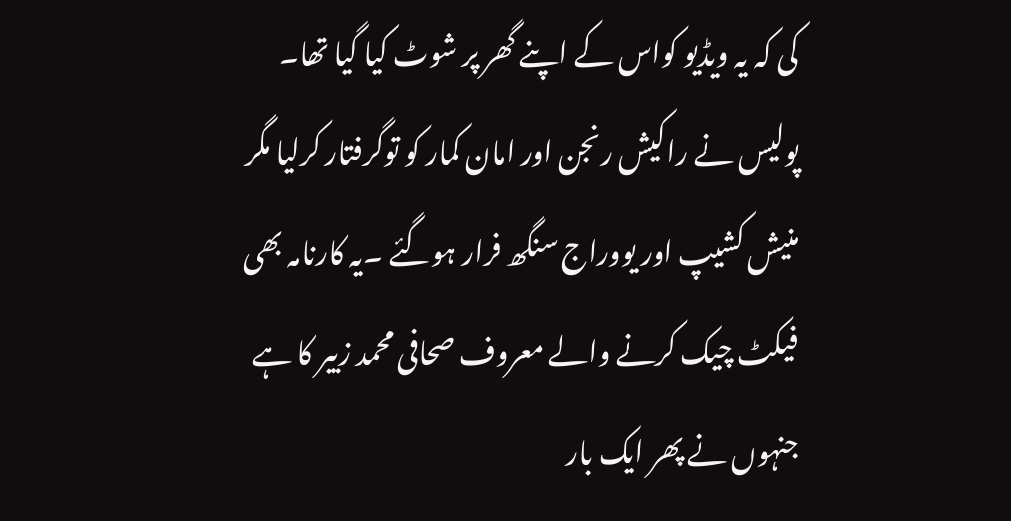کی کہ یہ ویڈیو کواس کے اپنے گھر پر شوٹ کیا گیا تھا۔ پولیس نے راکیش رنجن اور امان کمار کو توگرفتار کرلیا مگر منیش کشیپ اور یووراج سنگھ فرار ہوگئے ۔یہ کارنامہ بھی فیکٹ چیک کرنے والے معروف صحافی محمد زبیر کا ہے جنہوں نے پھر ایک بار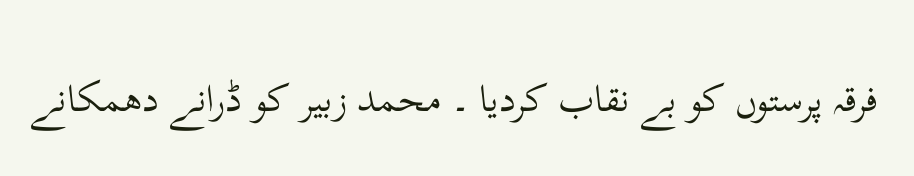فرقہ پرستوں کو بے نقاب کردیا ۔ محمد زبیر کو ڈرانے دھمکانے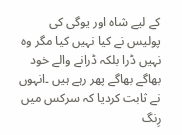کے لیے شاہ اور یوگی کی پولیس نے کیا نہیں کیا مگر وہ نہیں ڈرا بلکہ ڈرانے والے خود بھاگے بھاگے پھر رہے ہیں ۔انہوں نے ثابت کردیا کہ سرکس میں رِنگ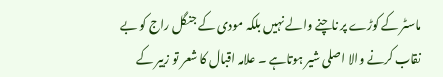ماسٹر کے کوڑے پر ناچنے والے نہیں بلکہ مودی کے جنگل راج کو بے نقاب کرنے والا اصلی شیر ہوتاہے ۔ علامہ اقبال کا شعر تو زبیر کے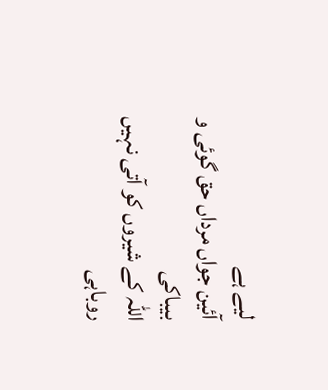لیے ہے
آئین جواں مرداں حق گوئی و بیباکی
اللہ کے شیروں کو آتی نہیں روباہی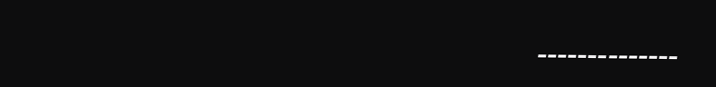۔۔۔۔۔۔۔۔۔۔۔۔۔۔